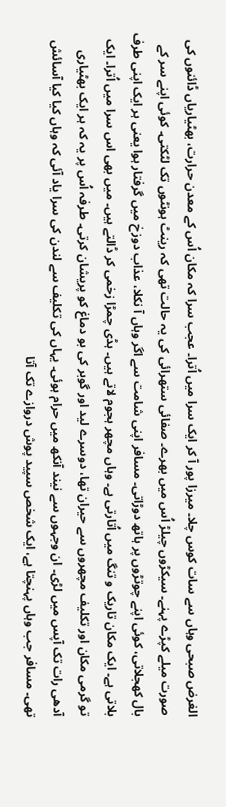الغرض صبحی وہاں سے سات کوس چلا۔ میرزا پور آ کر ایک سرا میں اُترا۔ عجب سرا کہ مکان اُس کے معدن حرارت، بھٹیاریاں ڈائنوں کی صورت میلے کپڑے پہنے۔ سیکڑوں چیلڑ اُس میں بھرے۔ صفائی ستھرائی کی یہ حالت تھی کہ رینٹ ہونٹوں تک لٹکتی۔ کوئی اپنے سر کے بال کھجلاتی، کوئی اپنے چوتڑوں پر ہاتھ دوڑاتی۔ مسافر اپنی شامت سے اگر وہاں آ نکلا، عذاب دوزخ میں گرفتار ہوا یعنی ہر ایک اپنی طرف بلاتی ہے۔ ایک مکان تاریک و تنگ میں اُتارتی ہے۔ وہاں مچھر ہجوم لاتے ہیں۔ ہڈی چمڑا زخمی کر ڈالتے ہیں۔ میں بھی اس سرا میں اُترا۔ ایک تو گرمی مکان اور تکلیف مچھروں سے حیران تھا، دوسرے لید اور گوبر کی بو دماغ کو پریشان کرتی۔ طرفہ اُس پر یہ کہ ہر ایک بھٹیاری آدھی رات تک آپس میں لڑی۔ ان وجہوں سے نیند آنکھ میں حرام ہوئی۔ یہاں کی تکلیف سے لندن کی سرا یاد آئی کہ وہاں کیا کیا آسائش تھی۔ مسافر جب وہاں پہنچتا ہے، ایک شخص سپید پوش دروازے تک آتا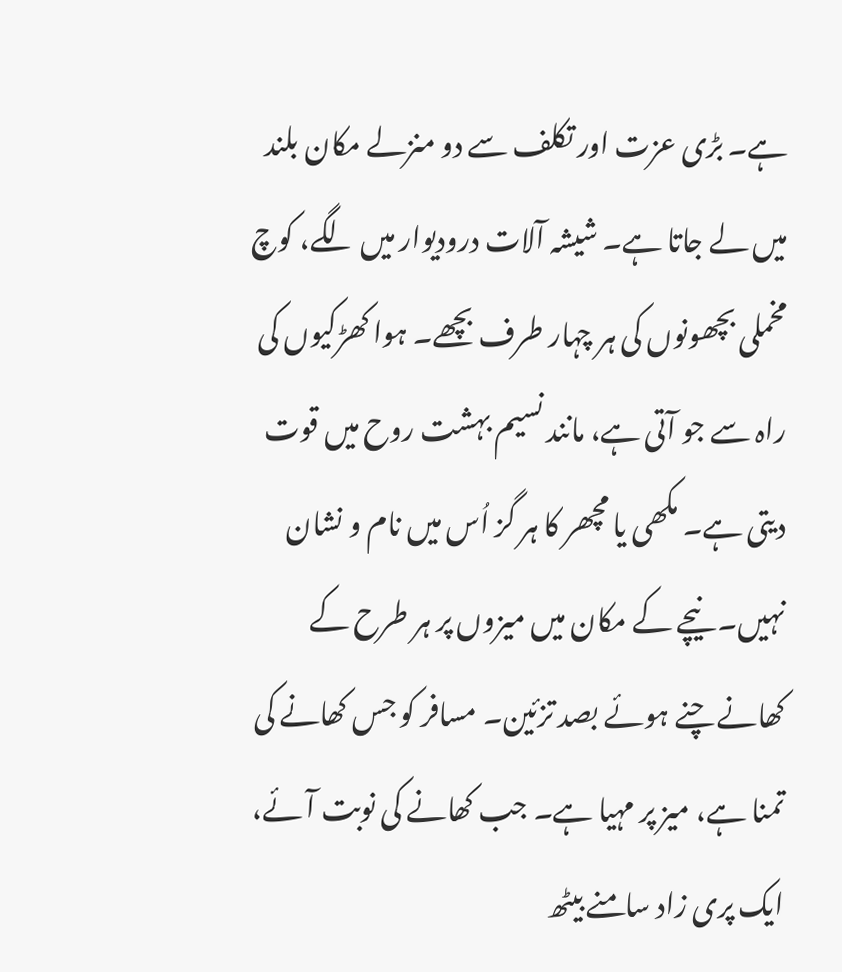ہے۔ بڑی عزت اور تکلف سے دو منزلے مکان بلند میں لے جاتا ہے۔ شیشہ آلات درودیوار میں لگے، کوچ مخملی بچھونوں کی ہر چہار طرف بچھے۔ ہوا کھڑکیوں کی راہ سے جو آتی ہے، مانند نسیم بہشت روح میں قوت دیتی ہے۔ مکھی یا مچھر کا ہر گز اُس میں نام و نشان نہیں۔ نیچے کے مکان میں میزوں پر ہر طرح کے کھانے چنے ہوئے بصد تزئین۔ مسافر کو جس کھانے کی تمنا ہے، میز پر مہیا ہے۔ جب کھانے کی نوبت آئے، ایک پری زاد سامنے بیٹھ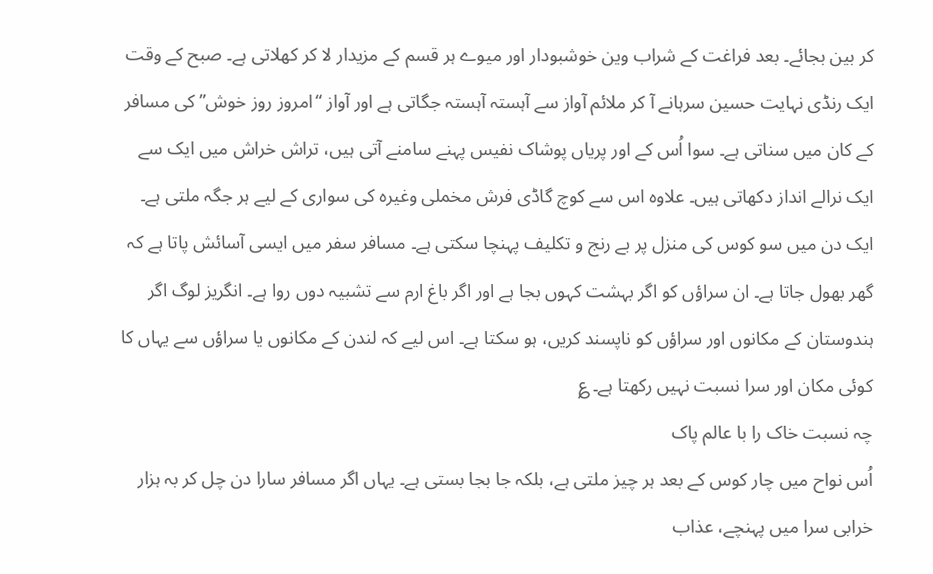کر بین بجائے۔ بعد فراغت کے شراب وین خوشبودار اور میوے ہر قسم کے مزیدار لا کر کھلاتی ہے۔ صبح کے وقت ایک رنڈی نہایت حسین سرہانے آ کر ملائم آواز سے آہستہ آہستہ جگاتی ہے اور آواز “امروز روز خوش” کی مسافر کے کان میں سناتی ہے۔ سوا اُس کے اور پریاں پوشاک نفیس پہنے سامنے آتی ہیں، تراش خراش میں ایک سے ایک نرالے انداز دکھاتی ہیں۔ علاوہ اس سے کوچ گاڈی فرش مخملی وغیرہ کی سواری کے لیے ہر جگہ ملتی ہے۔ ایک دن میں سو کوس کی منزل پر بے رنج و تکلیف پہنچا سکتی ہے۔ مسافر سفر میں ایسی آسائش پاتا ہے کہ گھر بھول جاتا ہے۔ ان سراؤں کو اگر بہشت کہوں بجا ہے اور اگر باغ ارم سے تشبیہ دوں روا ہے۔ انگریز لوگ اگر ہندوستان کے مکانوں اور سراؤں کو ناپسند کریں، ہو سکتا ہے۔ اس لیے کہ لندن کے مکانوں یا سراؤں سے یہاں کا کوئی مکان اور سرا نسبت نہیں رکھتا ہے۔ ؏
چہ نسبت خاک را با عالم پاک
اُس نواح میں چار کوس کے بعد ہر چیز ملتی ہے، بلکہ جا بجا بستی ہے۔ یہاں اگر مسافر سارا دن چل کر بہ ہزار خرابی سرا میں پہنچے، عذاب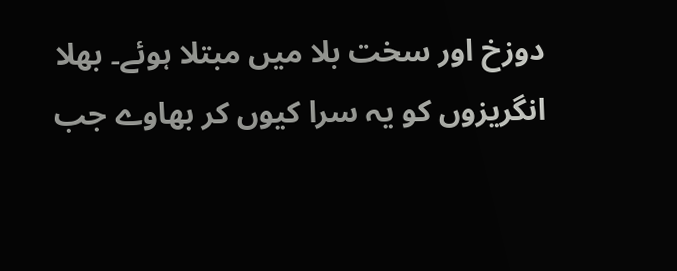دوزخ اور سخت بلا میں مبتلا ہوئے۔ بھلا انگریزوں کو یہ سرا کیوں کر بھاوے جب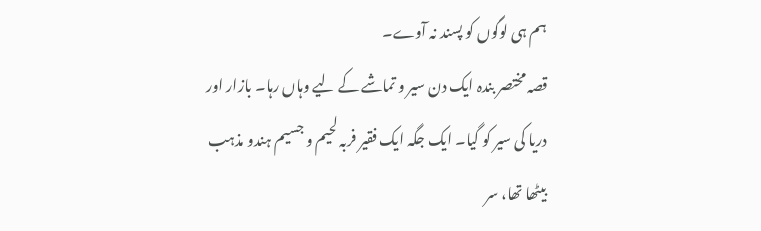ہم ہی لوگوں کو پسند نہ آوے۔
قصہ مختصر بندہ ایک دن سیر و تماشے کے لیے وہاں رہا۔ بازار اور دریا کی سیر کو گیا۔ ایک جگہ ایک فقیر فربہ لحیم و جسیم ہندو مذہب بیٹھا تھا، سر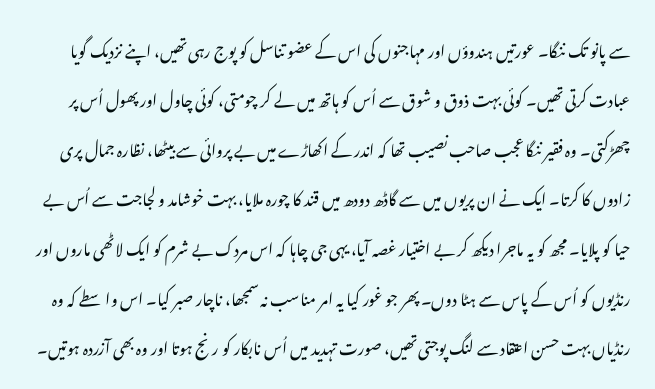سے پانو تک ننگا۔ عورتیں ہندوؤں اور مہاجنوں کی اس کے عضو تناسل کو پوج رہی تھیں، اپنے نزدیک گویا عبادت کرتی تھیں۔ کوئی بہت ذوق و شوق سے اُس کو ہاتھ میں لے کر چومتی، کوئی چاول اور پھول اُس پر چھڑکتی۔ وہ فقیر ننگا عجب صاحب نصیب تھا کہ اندر کے اکھاڑے میں بے پروائی سے بیٹھا، نظارہ جمال پری زادوں کا کرتا۔ ایک نے ان پریوں میں سے گاڈھ دودھ میں قند کا چورہ ملایا، بہت خوشامد و لجاجت سے اُس بے حیا کو پلایا۔ مجھ کو یہ ماجرا دیکھ کر بے اختیار غصہ آیا، یہی جی چاہا کہ اس مردک بے شرم کو ایک لاٹھی ماروں اور رنڈیوں کو اُس کے پاس سے ہٹا دوں۔ پھر جو غور کیا یہ امر مناسب نہ سمجھا، ناچار صبر کیا۔ اس واسطے کہ وہ رنڈیاں بہت حسن اعتقاد سے لنگ پوجتی تھیں، صورت تہدید میں اُس نابکار کو رنج ہوتا اور وہ بھی آزردہ ہوتیں۔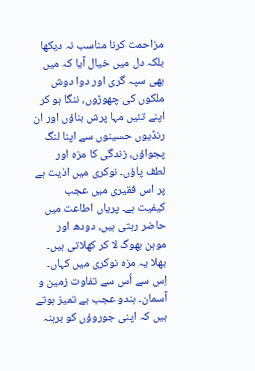مزاحمت کرنا مناسب نہ دیکھا بلکہ دل میں خیال آیا کہ میں بھی سپہ گری اور دوا دوش ملکوں کی چھوڑوں، ننگا ہو کر اپنے تئیں مہا پرش بناؤں اور ان رنڈیوں حسینوں سے اپنا لنگ پجواؤں، زندگی کا مزہ اور لطف پاؤں۔ نوکری میں اذیت ہے پر اس فقیری میں عجب کیفیت ہے۔ پریاں اطاعت میں حاضر رہتی ہیں، دودھ اور موہن بھوگ لا کر کھلاتی ہیں۔ بھلا یہ مزہ نوکری میں کہاں۔ اِس سے اُس سے تفاوت زمین و آسمان۔ ہندو عجب بے تمیز ہوتے ہیں کہ اپنی جوروؤں کو برہنہ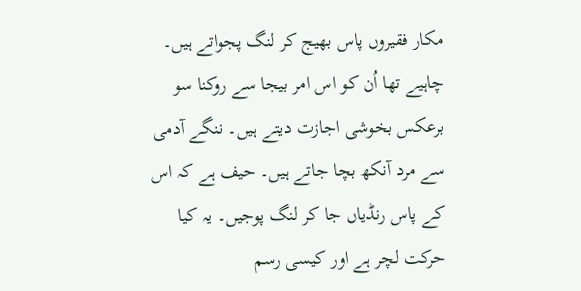مکار فقیروں پاس بھیج کر لنگ پجواتے ہیں۔ چاہیے تھا اُن کو اس امر بیجا سے روکنا سو برعکس بخوشی اجازت دیتے ہیں۔ ننگے آدمی سے مرد آنکھ بچا جاتے ہیں۔ حیف ہے کہ اس کے پاس رنڈیاں جا کر لنگ پوجیں۔ یہ کیا حرکت لچر ہے اور کیسی رسم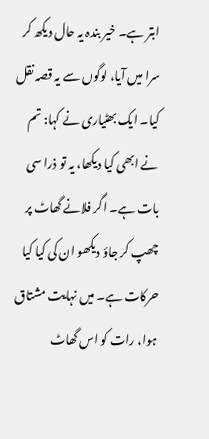ابتر ہے۔ خیر بندہ یہ حال دیکھ کر سرا میں آیا، لوگوں سے یہ قصہ نقل کیا۔ ایک بھٹیاری نے کہا: تم نے ابھی کیا دیکھا، یہ تو ذرا سی بات ہے۔ اگر فلانے گھاٹ پر چھپ کر جاؤ دیکھو ان کی کیا کیا حرکات ہے۔ میں نہایت مشتاق ہوا، رات کو اس گھاٹ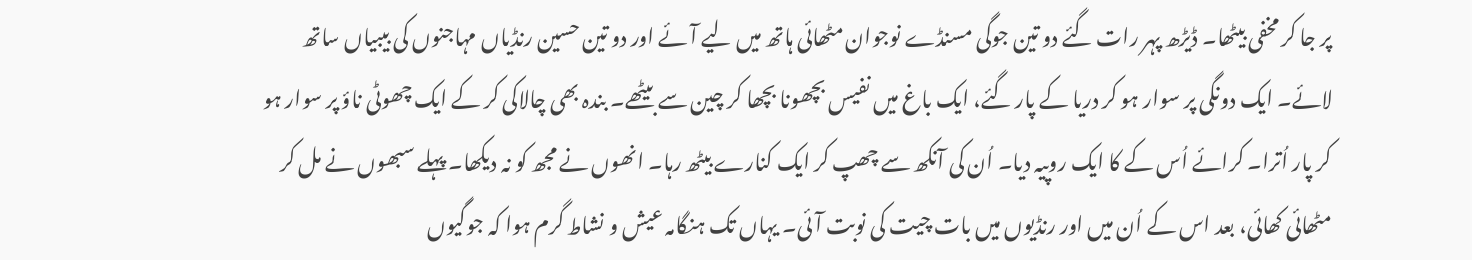پر جا کر مخفی بیٹھا۔ ڈیڑھ پہر رات گئے دو تین جوگی مسنڈے نوجوان مٹھائی ہاتھ میں لیے آئے اور دو تین حسین رنڈیاں مہاجنوں کی بیبیاں ساتھ لائے۔ ایک دونگی پر سوار ہو کر دریا کے پار گئے، ایک باغ میں نفیس بچھونا بچھا کر چین سے بیٹھے۔ بندہ بھی چالاکی کر کے ایک چھوٹی ناؤ پر سوار ہو کر پار اُترا۔ کرائے اُس کے کا ایک روپیہ دیا۔ اُن کی آنکھ سے چھپ کر ایک کنارے بیٹھ رہا۔ انھوں نے مجھ کو نہ دیکھا۔ پہلے سبھوں نے مل کر مٹھائی کھائی، بعد اس کے اُن میں اور رنڈیوں میں بات چیت کی نوبت آئی۔ یہاں تک ہنگامہ عیش و نشاط گرم ہوا کہ جوگیوں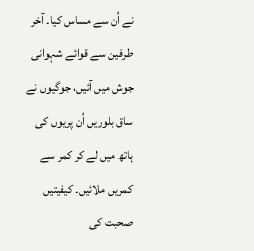نے اُن سے مساس کیا۔ آخر طرفین سے قوائے شہوانی جوش میں آئیں، جوگیوں نے ساق بلوریں اُن پریوں کی ہاتھ میں لے کر کمر سے کمریں ملائیں۔ کیفیتیں صحبت کی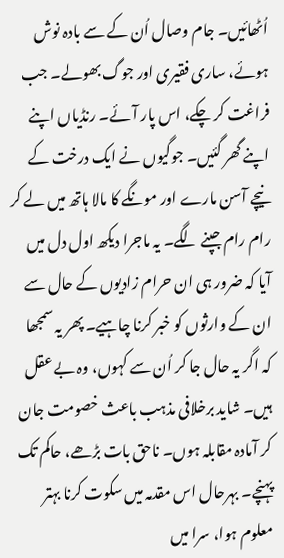اُٹھائیں۔ جام وصال اُن کے سے بادہ نوش ہوئے، ساری فقیری اور جوگ بھولے۔ جب فراغت کر چکے، اس پار آئے۔ رنڈیاں اپنے اپنے گھر گئیں۔ جوگیوں نے ایک درخت کے نیچے آسن مارے اور مونگے کا مالا ہاتھ میں لے کر رام رام جپنے لگے۔ یہ ماجرا دیکھ اول دل میں آیا کہ ضرور ہی ان حرام زادیوں کے حال سے ان کے وارثوں کو خبر کرنا چاہیے۔ پھر یہ سمجھا کہ اگر یہ حال جا کر اُن سے کہوں، وہ بے عقل ہیں۔ شاید برخلافی مذہب باعث خصومت جان کر آمادہ مقابلہ ہوں۔ ناحق بات بڑھے، حاکم تک پہنچے۔ بہرحال اس مقدمہ میں سکوت کرنا بہتر معلوم ہوا، سرا میں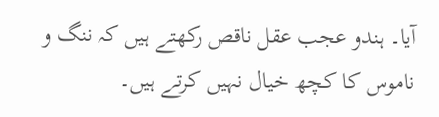آیا۔ ہندو عجب عقل ناقص رکھتے ہیں کہ ننگ و ناموس کا کچھ خیال نہیں کرتے ہیں۔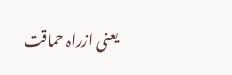یعنی ازراہ حماقت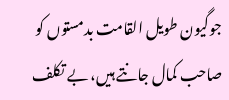جوگیون طویل القامت بدمستوں کو صاحب کمال جانتے ہیں، بے تکلف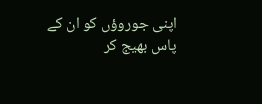اپنی جوروؤں کو ان کے پاس بھیج کر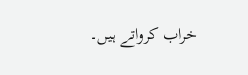خراب کرواتے ہیں۔